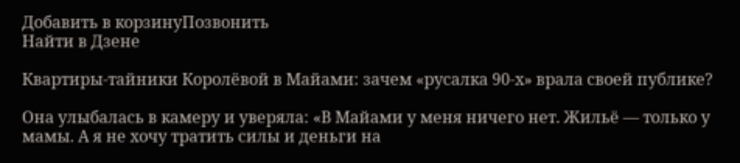Добавить в корзинуПозвонить
Найти в Дзене

Квартиры-тайники Королёвой в Майами: зачем «русалка 90-х» врала своей публике?

Она улыбалась в камеру и уверяла: «В Майами у меня ничего нет. Жильё — только у мамы. А я не хочу тратить силы и деньги на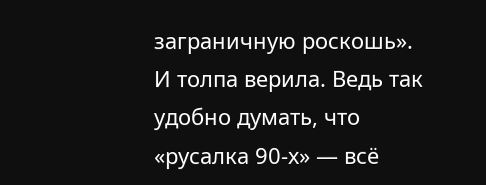заграничную роскошь».
И толпа верила. Ведь так удобно думать, что «русалка 90-х» — всё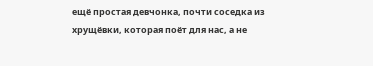ещё простая девчонка, почти соседка из хрущёвки, которая поёт для нас, а не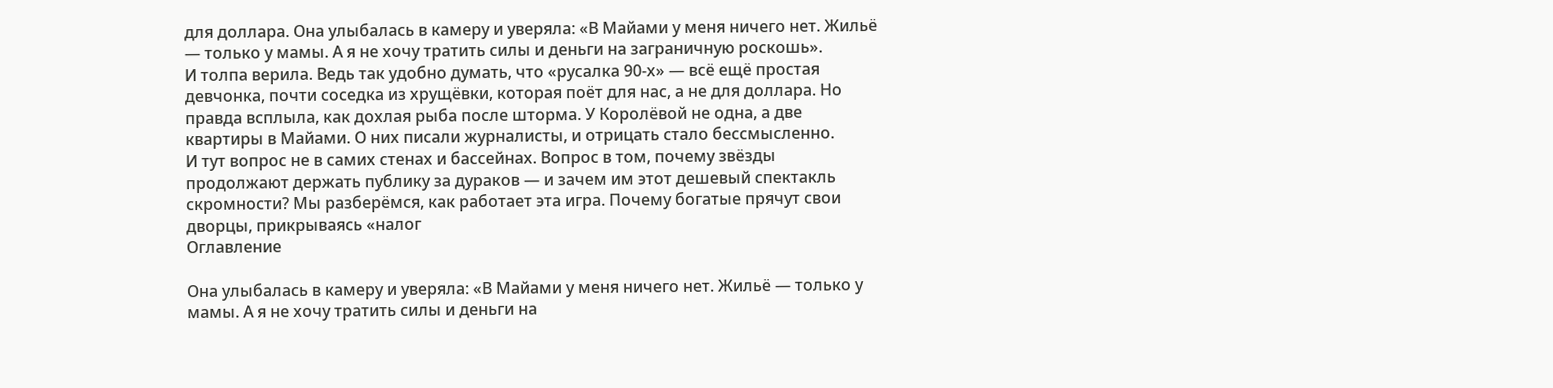для доллара. Она улыбалась в камеру и уверяла: «В Майами у меня ничего нет. Жильё — только у мамы. А я не хочу тратить силы и деньги на заграничную роскошь».
И толпа верила. Ведь так удобно думать, что «русалка 90-х» — всё ещё простая девчонка, почти соседка из хрущёвки, которая поёт для нас, а не для доллара. Но правда всплыла, как дохлая рыба после шторма. У Королёвой не одна, а две квартиры в Майами. О них писали журналисты, и отрицать стало бессмысленно.
И тут вопрос не в самих стенах и бассейнах. Вопрос в том, почему звёзды продолжают держать публику за дураков — и зачем им этот дешевый спектакль скромности? Мы разберёмся, как работает эта игра. Почему богатые прячут свои дворцы, прикрываясь «налог
Оглавление

Она улыбалась в камеру и уверяла: «В Майами у меня ничего нет. Жильё — только у мамы. А я не хочу тратить силы и деньги на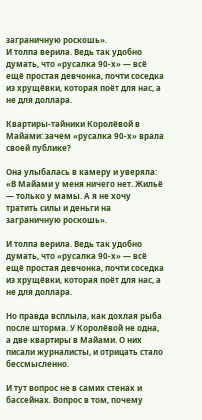заграничную роскошь».
И толпа верила. Ведь так удобно думать, что «русалка 90-х» — всё ещё простая девчонка, почти соседка из хрущёвки, которая поёт для нас, а не для доллара.

Квартиры-тайники Королёвой в Майами: зачем «русалка 90-х» врала своей публике?

Она улыбалась в камеру и уверяла: «В Майами у меня ничего нет. Жильё — только у мамы. А я не хочу тратить силы и деньги на заграничную роскошь».

И толпа верила. Ведь так удобно думать, что «русалка 90-х» — всё ещё простая девчонка, почти соседка из хрущёвки, которая поёт для нас, а не для доллара.

Но правда всплыла, как дохлая рыба после шторма. У Королёвой не одна, а две квартиры в Майами. О них писали журналисты, и отрицать стало бессмысленно.

И тут вопрос не в самих стенах и бассейнах. Вопрос в том, почему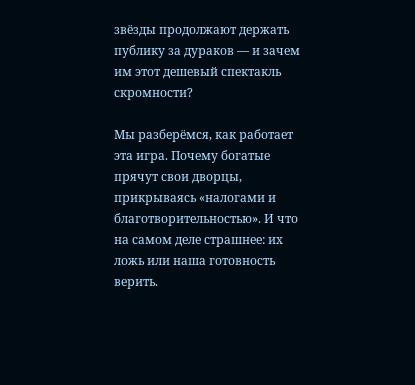звёзды продолжают держать публику за дураков — и зачем им этот дешевый спектакль скромности?

Мы разберёмся, как работает эта игра. Почему богатые прячут свои дворцы, прикрываясь «налогами и благотворительностью». И что на самом деле страшнее: их ложь или наша готовность верить.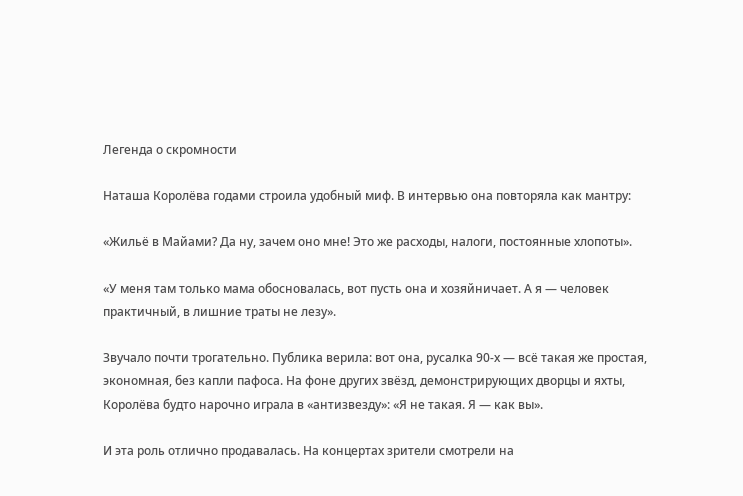Легенда о скромности

Наташа Королёва годами строила удобный миф. В интервью она повторяла как мантру:

«Жильё в Майами? Да ну, зачем оно мне! Это же расходы, налоги, постоянные хлопоты».

«У меня там только мама обосновалась, вот пусть она и хозяйничает. А я — человек практичный, в лишние траты не лезу».

Звучало почти трогательно. Публика верила: вот она, русалка 90-х — всё такая же простая, экономная, без капли пафоса. На фоне других звёзд, демонстрирующих дворцы и яхты, Королёва будто нарочно играла в «антизвезду»: «Я не такая. Я — как вы».

И эта роль отлично продавалась. На концертах зрители смотрели на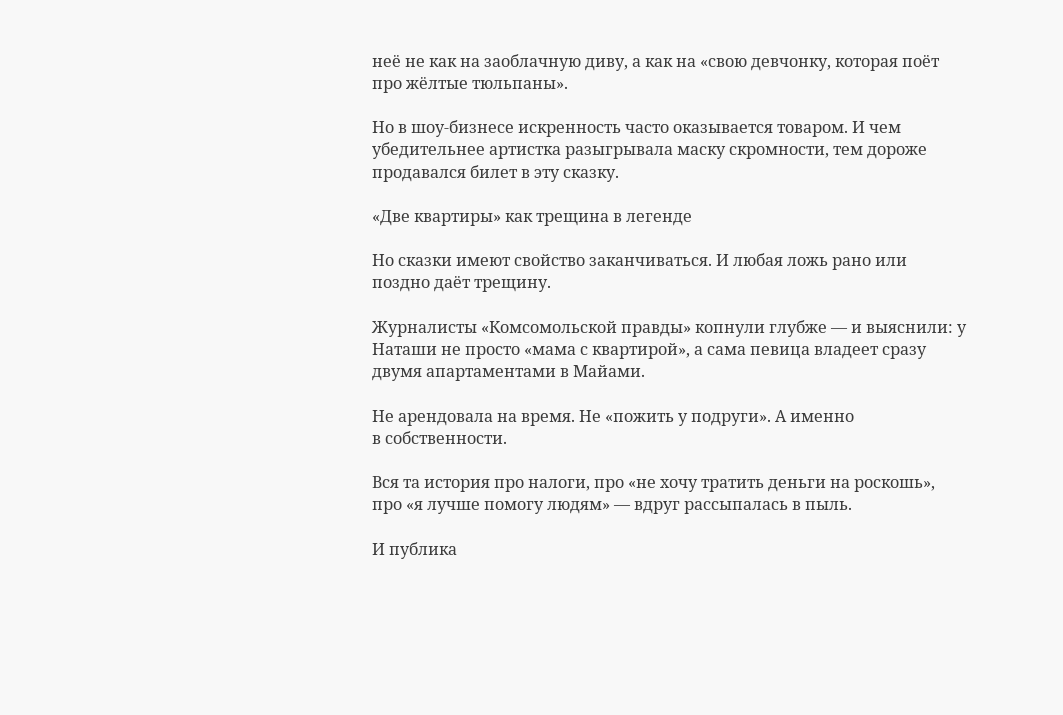неё не как на заоблачную диву, а как на «свою девчонку, которая поёт про жёлтые тюльпаны».

Но в шоу-бизнесе искренность часто оказывается товаром. И чем убедительнее артистка разыгрывала маску скромности, тем дороже продавался билет в эту сказку.

«Две квартиры» как трещина в легенде

Но сказки имеют свойство заканчиваться. И любая ложь рано или поздно даёт трещину.

Журналисты «Комсомольской правды» копнули глубже — и выяснили: у Наташи не просто «мама с квартирой», а сама певица владеет сразу двумя апартаментами в Майами.

Не арендовала на время. Не «пожить у подруги». А именно
в собственности.

Вся та история про налоги, про «не хочу тратить деньги на роскошь», про «я лучше помогу людям» — вдруг рассыпалась в пыль.

И публика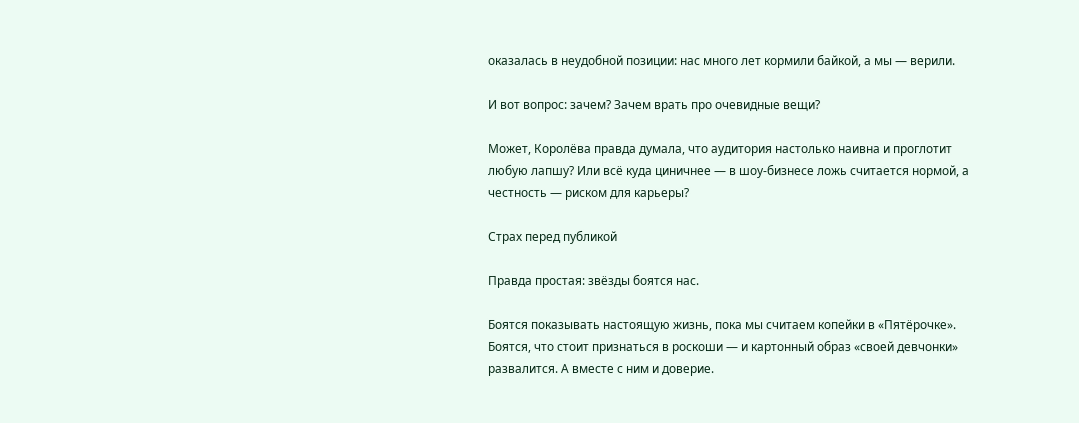оказалась в неудобной позиции: нас много лет кормили байкой, а мы — верили.

И вот вопрос: зачем? Зачем врать про очевидные вещи?

Может, Королёва правда думала, что аудитория настолько наивна и проглотит любую лапшу? Или всё куда циничнее — в шоу-бизнесе ложь считается нормой, а честность — риском для карьеры?

Страх перед публикой

Правда простая: звёзды боятся нас.

Боятся показывать настоящую жизнь, пока мы считаем копейки в «Пятёрочке». Боятся, что стоит признаться в роскоши — и картонный образ «своей девчонки» развалится. А вместе с ним и доверие.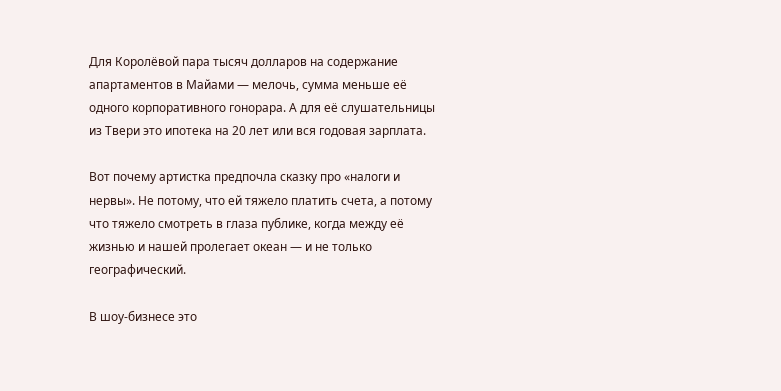Для Королёвой пара тысяч долларов на содержание апартаментов в Майами — мелочь, сумма меньше её одного корпоративного гонорара. А для её слушательницы из Твери это ипотека на 20 лет или вся годовая зарплата.

Вот почему артистка предпочла сказку про «налоги и нервы». Не потому, что ей тяжело платить счета, а потому что тяжело смотреть в глаза публике, когда между её жизнью и нашей пролегает океан — и не только географический.

В шоу-бизнесе это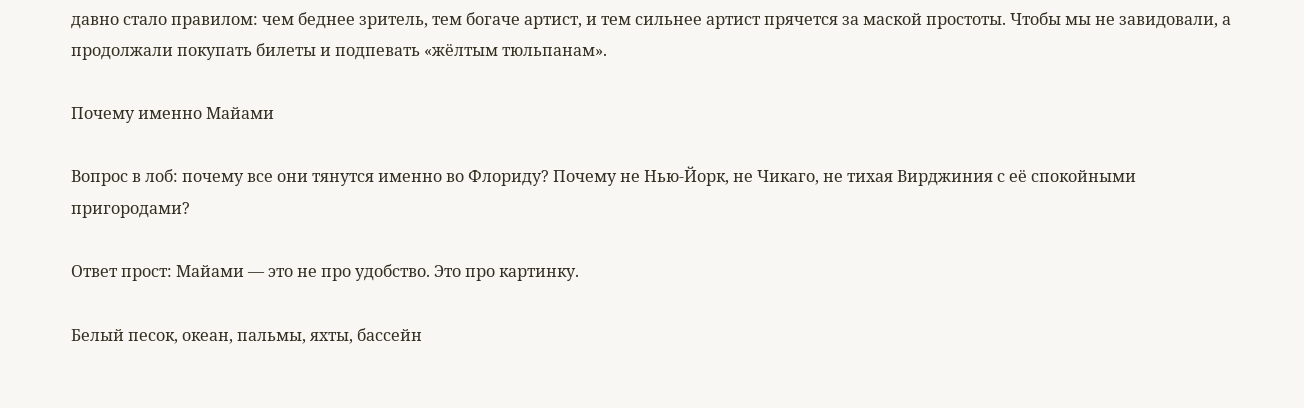давно стало правилом: чем беднее зритель, тем богаче артист, и тем сильнее артист прячется за маской простоты. Чтобы мы не завидовали, а продолжали покупать билеты и подпевать «жёлтым тюльпанам».

Почему именно Майами

Вопрос в лоб: почему все они тянутся именно во Флориду? Почему не Нью-Йорк, не Чикаго, не тихая Вирджиния с её спокойными пригородами?

Ответ прост: Майами — это не про удобство. Это про картинку.

Белый песок, океан, пальмы, яхты, бассейн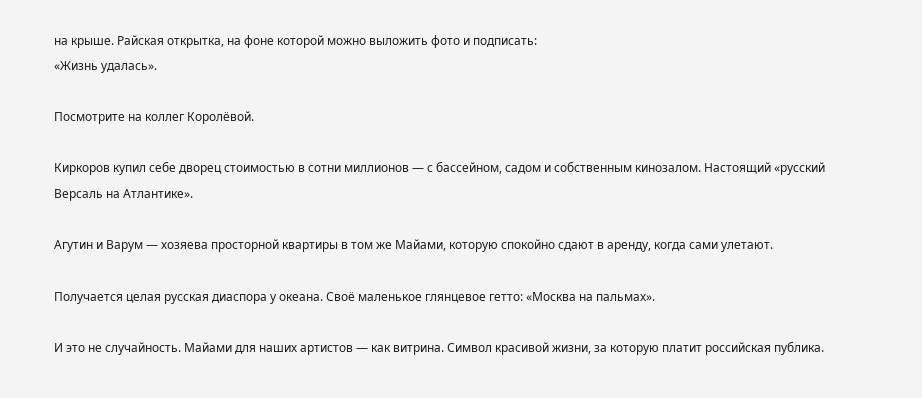на крыше. Райская открытка, на фоне которой можно выложить фото и подписать:
«Жизнь удалась».

Посмотрите на коллег Королёвой.

Киркоров купил себе дворец стоимостью в сотни миллионов — с бассейном, садом и собственным кинозалом. Настоящий «русский Версаль на Атлантике».

Агутин и Варум — хозяева просторной квартиры в том же Майами, которую спокойно сдают в аренду, когда сами улетают.

Получается целая русская диаспора у океана. Своё маленькое глянцевое гетто: «Москва на пальмах».

И это не случайность. Майами для наших артистов — как витрина. Символ красивой жизни, за которую платит российская публика.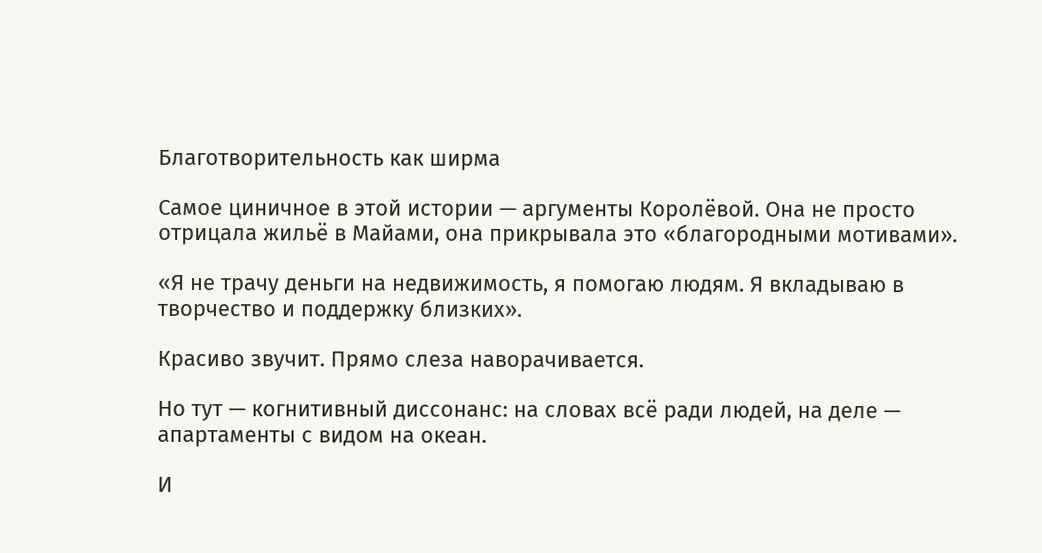Благотворительность как ширма

Самое циничное в этой истории — аргументы Королёвой. Она не просто отрицала жильё в Майами, она прикрывала это «благородными мотивами».

«Я не трачу деньги на недвижимость, я помогаю людям. Я вкладываю в творчество и поддержку близких».

Красиво звучит. Прямо слеза наворачивается.

Но тут — когнитивный диссонанс: на словах всё ради людей, на деле — апартаменты с видом на океан.

И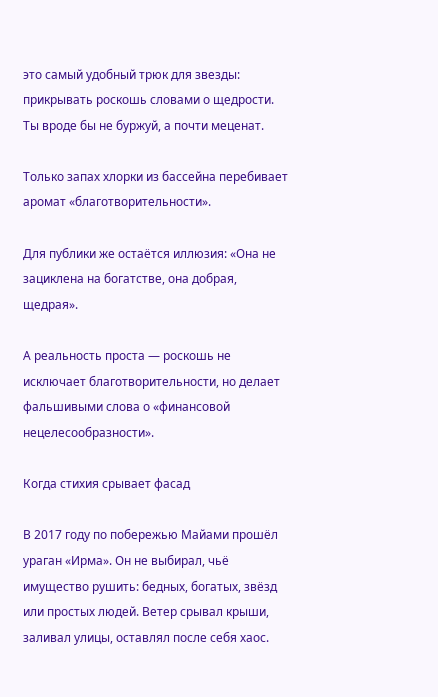это самый удобный трюк для звезды: прикрывать роскошь словами о щедрости. Ты вроде бы не буржуй, а почти меценат.

Только запах хлорки из бассейна перебивает аромат «благотворительности».

Для публики же остаётся иллюзия: «Она не зациклена на богатстве, она добрая, щедрая».

А реальность проста — роскошь не исключает благотворительности, но делает фальшивыми слова о «финансовой нецелесообразности».

Когда стихия срывает фасад

В 2017 году по побережью Майами прошёл ураган «Ирма». Он не выбирал, чьё имущество рушить: бедных, богатых, звёзд или простых людей. Ветер срывал крыши, заливал улицы, оставлял после себя хаос.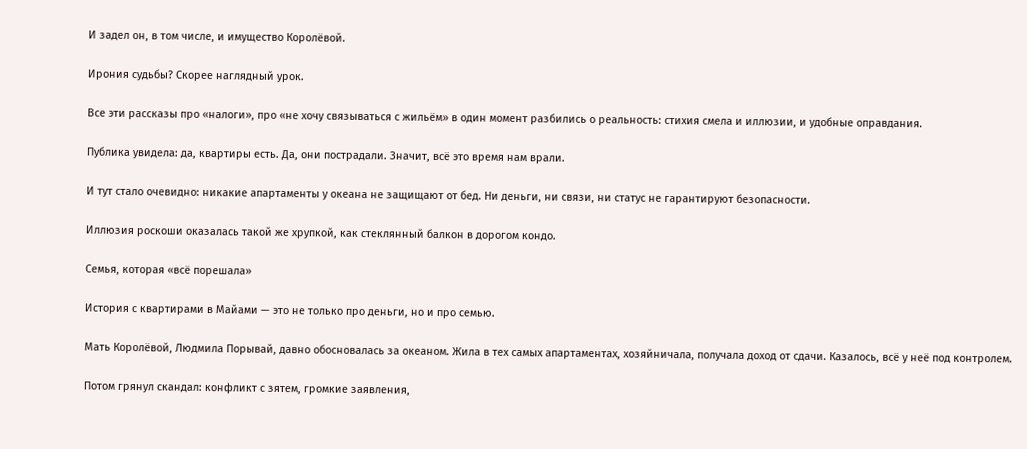И задел он, в том числе, и имущество Королёвой.

Ирония судьбы? Скорее наглядный урок.

Все эти рассказы про «налоги», про «не хочу связываться с жильём» в один момент разбились о реальность: стихия смела и иллюзии, и удобные оправдания.

Публика увидела: да, квартиры есть. Да, они пострадали. Значит, всё это время нам врали.

И тут стало очевидно: никакие апартаменты у океана не защищают от бед. Ни деньги, ни связи, ни статус не гарантируют безопасности.

Иллюзия роскоши оказалась такой же хрупкой, как стеклянный балкон в дорогом кондо.

Семья, которая «всё порешала»

История с квартирами в Майами — это не только про деньги, но и про семью.

Мать Королёвой, Людмила Порывай, давно обосновалась за океаном. Жила в тех самых апартаментах, хозяйничала, получала доход от сдачи. Казалось, всё у неё под контролем.

Потом грянул скандал: конфликт с зятем, громкие заявления,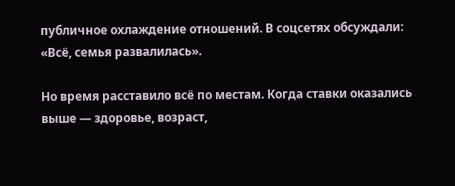публичное охлаждение отношений. В соцсетях обсуждали: «Всё, семья развалилась».

Но время расставило всё по местам. Когда ставки оказались выше — здоровье, возраст,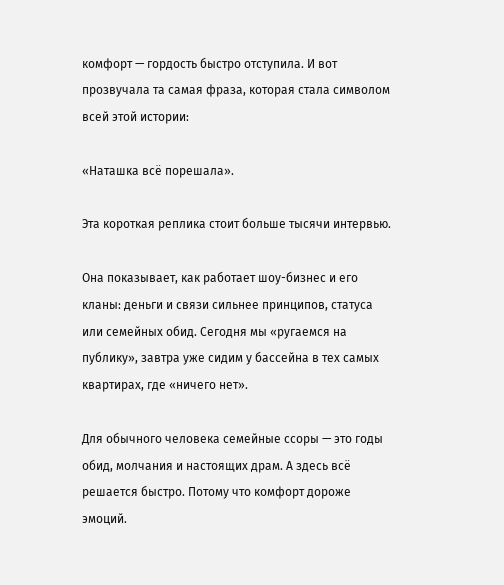комфорт — гордость быстро отступила. И вот прозвучала та самая фраза, которая стала символом всей этой истории:

«Наташка всё порешала».

Эта короткая реплика стоит больше тысячи интервью.

Она показывает, как работает шоу-бизнес и его кланы: деньги и связи сильнее принципов, статуса или семейных обид. Сегодня мы «ругаемся на публику», завтра уже сидим у бассейна в тех самых квартирах, где «ничего нет».

Для обычного человека семейные ссоры — это годы обид, молчания и настоящих драм. А здесь всё решается быстро. Потому что комфорт дороже эмоций.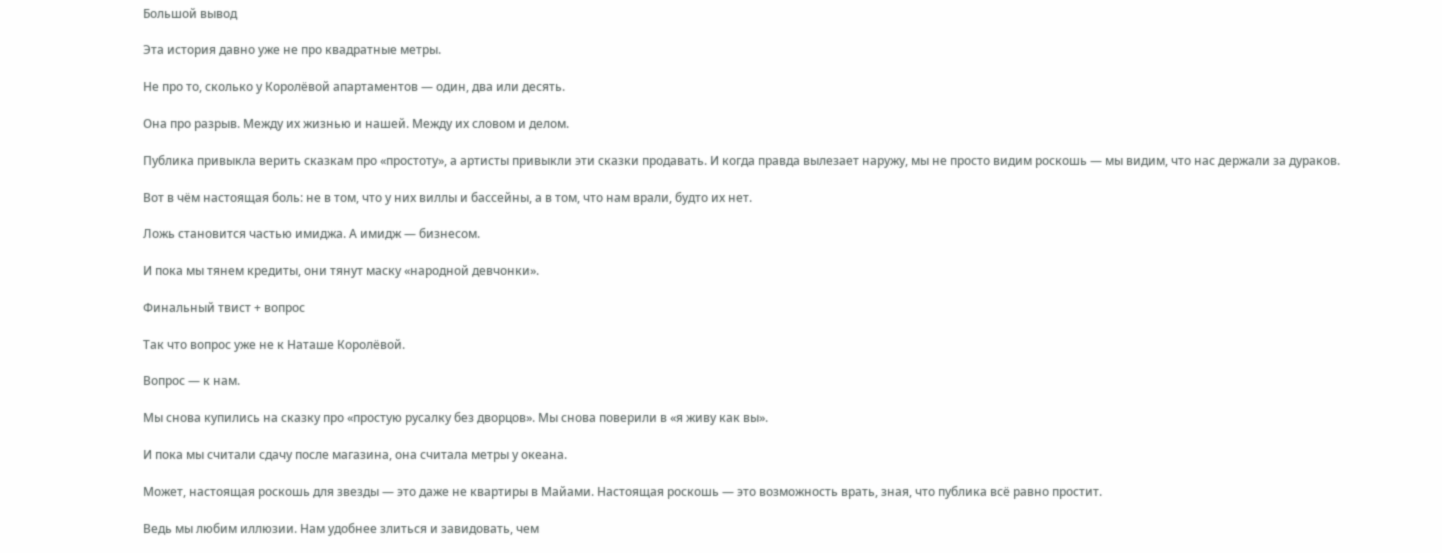Большой вывод

Эта история давно уже не про квадратные метры.

Не про то, сколько у Королёвой апартаментов — один, два или десять.

Она про разрыв. Между их жизнью и нашей. Между их словом и делом.

Публика привыкла верить сказкам про «простоту», а артисты привыкли эти сказки продавать. И когда правда вылезает наружу, мы не просто видим роскошь — мы видим, что нас держали за дураков.

Вот в чём настоящая боль: не в том, что у них виллы и бассейны, а в том, что нам врали, будто их нет.

Ложь становится частью имиджа. А имидж — бизнесом.

И пока мы тянем кредиты, они тянут маску «народной девчонки».

Финальный твист + вопрос

Так что вопрос уже не к Наташе Королёвой.

Вопрос — к нам.

Мы снова купились на сказку про «простую русалку без дворцов». Мы снова поверили в «я живу как вы».

И пока мы считали сдачу после магазина, она считала метры у океана.

Может, настоящая роскошь для звезды — это даже не квартиры в Майами. Настоящая роскошь — это возможность врать, зная, что публика всё равно простит.

Ведь мы любим иллюзии. Нам удобнее злиться и завидовать, чем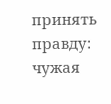принять правду: чужая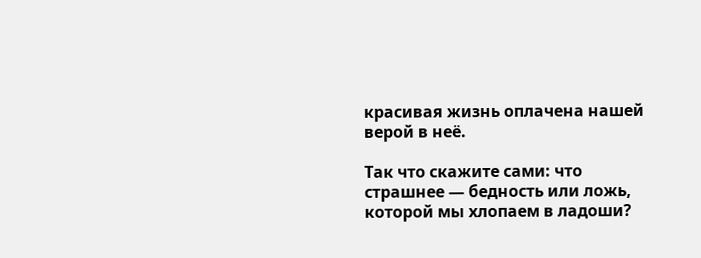красивая жизнь оплачена нашей верой в неё.

Так что скажите сами: что страшнее — бедность или ложь, которой мы хлопаем в ладоши?